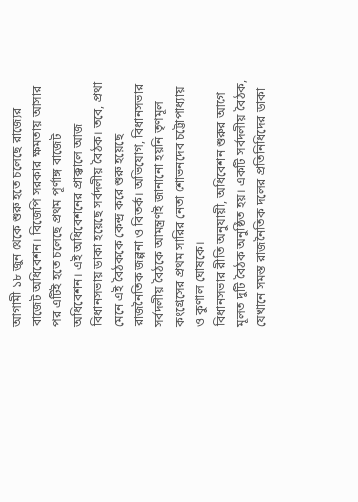আগামী ১৮ জুন থেকে শুরু হতে চলেছে রাজ্যের বাজেট অধিবেশন। বিজেপি সরকার ক্ষমতায় আসার পর এটিই হতে চলেছে প্রথম পূর্ণাঙ্গ বাজেট অধিবেশন। এই অধিবেশনের প্রাক্কালে আজ বিধানসভায় ডাকা হয়েছে সর্বদলীয় বৈঠক। তবে, প্রথা মেনে এই বৈঠককে কেন্দ্র করে শুরু হয়েছে রাজনৈতিক জল্পনা ও বিতর্ক। অভিযোগ, বিধানসভার সর্বদলীয় বৈঠকে আমন্ত্রণই জানানো হয়নি তৃণমূল কংগ্রেসের প্রথম সারির নেতা শোভনদেব চট্টোপাধ্যায় ও কুণাল ঘোষকে।
বিধানসভার রীতি অনুযায়ী, অধিবেশন শুরুর আগে মূলত দুটি বৈঠক অনুষ্ঠিত হয়। একটি সর্বদলীয় বৈঠক, যেখানে সমস্ত রাজনৈতিক দলের প্রতিনিধিদের ডাকা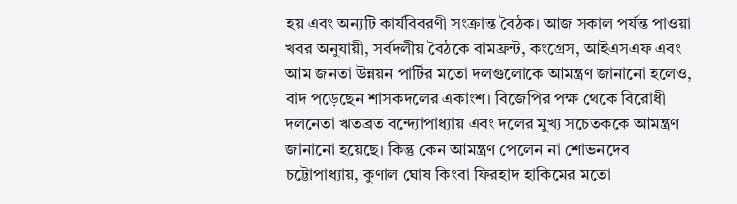হয় এবং অন্যটি কার্যবিবরণী সংক্রান্ত বৈঠক। আজ সকাল পর্যন্ত পাওয়া খবর অনুযায়ী, সর্বদলীয় বৈঠকে বামফ্রন্ট, কংগ্রেস, আইএসএফ এবং আম জনতা উন্নয়ন পার্টির মতো দলগুলোকে আমন্ত্রণ জানানো হলেও, বাদ পড়েছেন শাসকদলের একাংশ। বিজেপির পক্ষ থেকে বিরোধী দলনেতা ঋতব্রত বন্দ্যোপাধ্যায় এবং দলের মুখ্য সচেতককে আমন্ত্রণ জানানো হয়েছে। কিন্তু কেন আমন্ত্রণ পেলেন না শোভনদেব চট্টোপাধ্যায়, কুণাল ঘোষ কিংবা ফিরহাদ হাকিমের মতো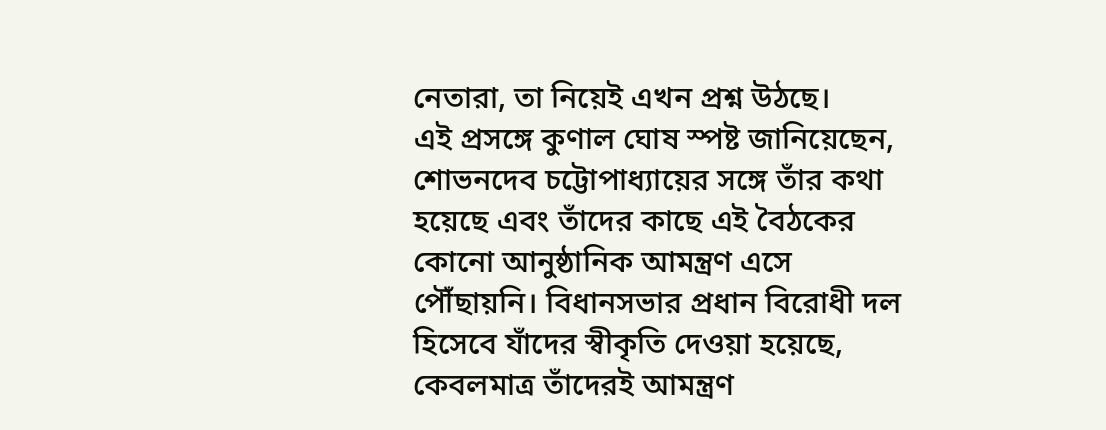নেতারা, তা নিয়েই এখন প্রশ্ন উঠছে।
এই প্রসঙ্গে কুণাল ঘোষ স্পষ্ট জানিয়েছেন, শোভনদেব চট্টোপাধ্যায়ের সঙ্গে তাঁর কথা হয়েছে এবং তাঁদের কাছে এই বৈঠকের কোনো আনুষ্ঠানিক আমন্ত্রণ এসে পৌঁছায়নি। বিধানসভার প্রধান বিরোধী দল হিসেবে যাঁদের স্বীকৃতি দেওয়া হয়েছে, কেবলমাত্র তাঁদেরই আমন্ত্রণ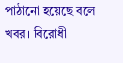পাঠানো হয়েছে বলে খবর। বিরোধী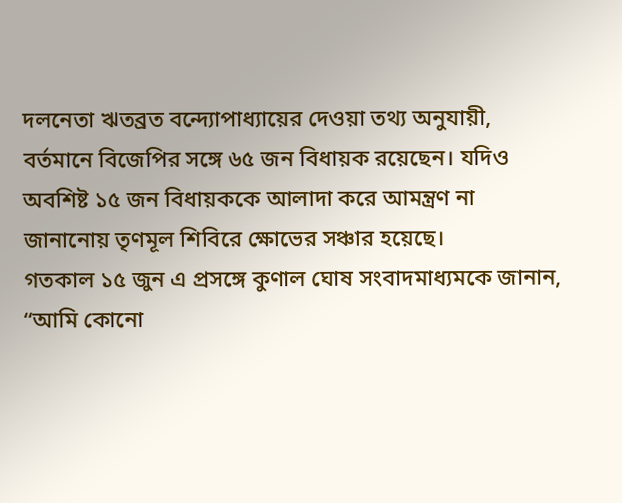দলনেতা ঋতব্রত বন্দ্যোপাধ্যায়ের দেওয়া তথ্য অনুযায়ী, বর্তমানে বিজেপির সঙ্গে ৬৫ জন বিধায়ক রয়েছেন। যদিও অবশিষ্ট ১৫ জন বিধায়ককে আলাদা করে আমন্ত্রণ না জানানোয় তৃণমূল শিবিরে ক্ষোভের সঞ্চার হয়েছে।
গতকাল ১৫ জুন এ প্রসঙ্গে কুণাল ঘোষ সংবাদমাধ্যমকে জানান, “আমি কোনো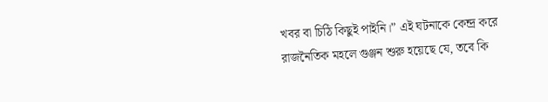খবর বা চিঠি কিছুই পাইনি।” এই ঘটনাকে কেন্দ্র করে রাজনৈতিক মহলে গুঞ্জন শুরু হয়েছে যে, তবে কি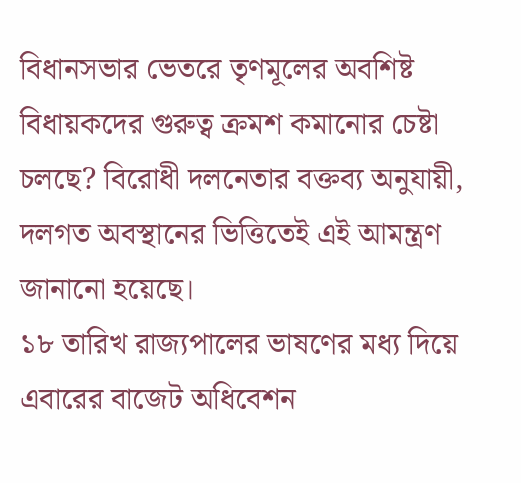বিধানসভার ভেতরে তৃণমূলের অবশিষ্ট বিধায়কদের গুরুত্ব ক্রমশ কমানোর চেষ্টা চলছে? বিরোধী দলনেতার বক্তব্য অনুযায়ী, দলগত অবস্থানের ভিত্তিতেই এই আমন্ত্রণ জানানো হয়েছে।
১৮ তারিখ রাজ্যপালের ভাষণের মধ্য দিয়ে এবারের বাজেট অধিবেশন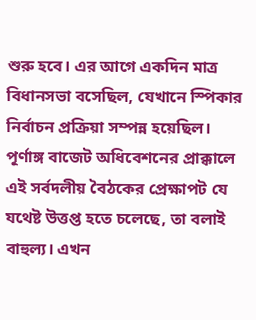শুরু হবে। এর আগে একদিন মাত্র বিধানসভা বসেছিল, যেখানে স্পিকার নির্বাচন প্রক্রিয়া সম্পন্ন হয়েছিল। পূর্ণাঙ্গ বাজেট অধিবেশনের প্রাক্কালে এই সর্বদলীয় বৈঠকের প্রেক্ষাপট যে যথেষ্ট উত্তপ্ত হতে চলেছে, তা বলাই বাহুল্য। এখন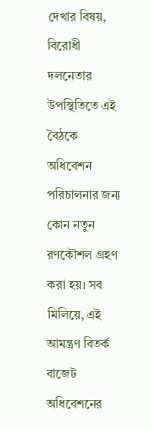দেখার বিষয়, বিরোধী দলনেতার উপস্থিতিতে এই বৈঠকে অধিবেশন পরিচালনার জন্য কোন নতুন রণকৌশল গ্রহণ করা হয়। সব মিলিয়ে, এই আমন্ত্রণ বিতর্ক বাজেট অধিবেশনের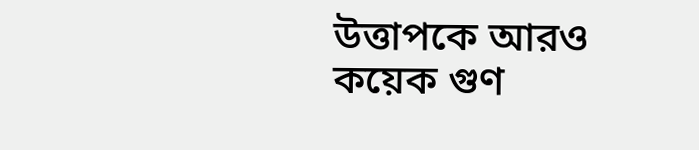উত্তাপকে আরও কয়েক গুণ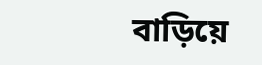বাড়িয়ে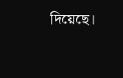দিয়েছে।